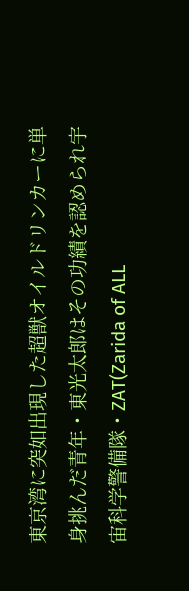東京湾に突如出現した超獣オイルドリンカーに単身挑んだ青年・東光太郎はその功績を認められ宇宙科学警備隊・ZAT(Zarida of ALL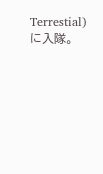Terrestial)に入隊。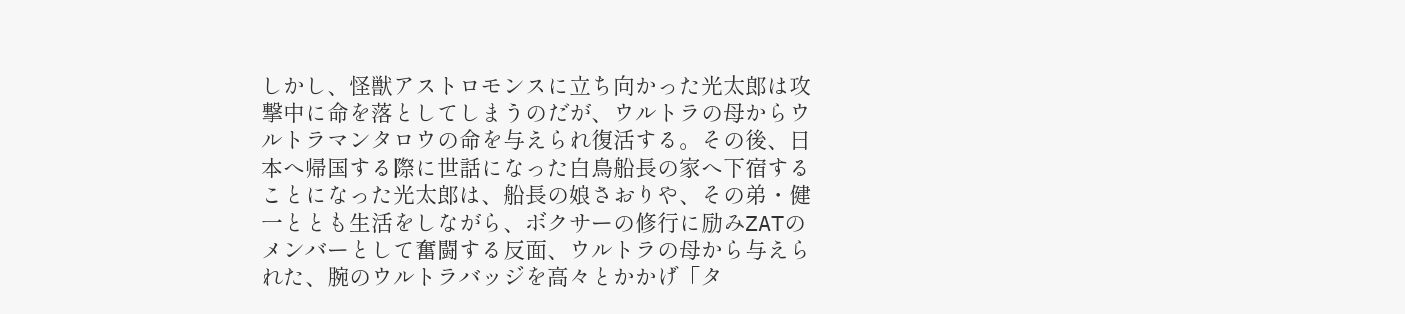しかし、怪獣アストロモンスに立ち向かった光太郎は攻撃中に命を落としてしまうのだが、ウルトラの母からウルトラマンタロウの命を与えられ復活する。その後、日本へ帰国する際に世話になった白鳥船長の家へ下宿することになった光太郎は、船長の娘さおりや、その弟・健一ととも生活をしながら、ボクサーの修行に励みZATのメンバーとして奮闘する反面、ウルトラの母から与えられた、腕のウルトラバッジを高々とかかげ「タ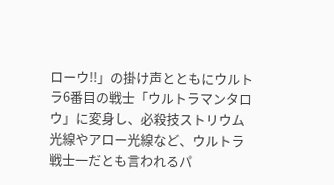ローウ!!」の掛け声とともにウルトラ6番目の戦士「ウルトラマンタロウ」に変身し、必殺技ストリウム光線やアロー光線など、ウルトラ戦士一だとも言われるパ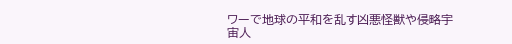ワーで地球の平和を乱す凶悪怪獣や侵略宇宙人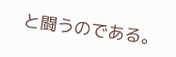と闘うのである。